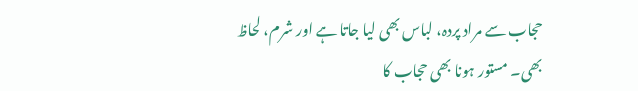حجاب سے مراد پردہ، لباس بھی لیا جاتا ہے اور شرم، لحاظ بھی۔ مستور ہونا بھی حجاب کا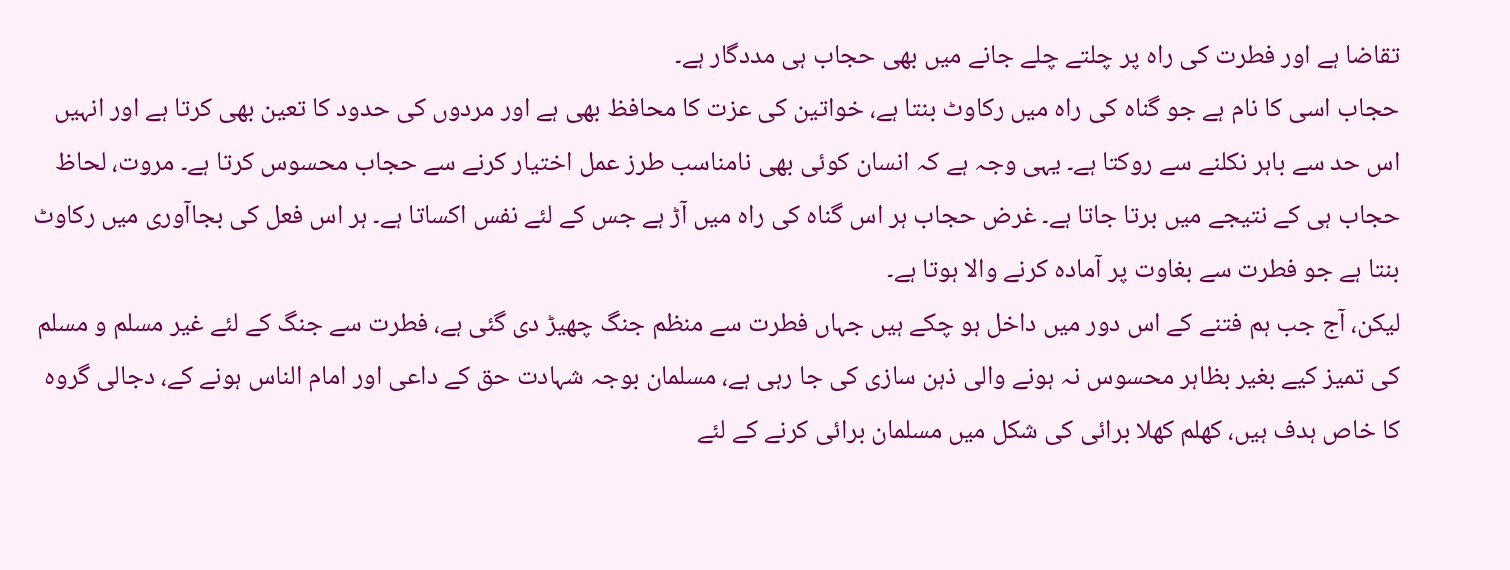تقاضا ہے اور فطرت کی راہ پر چلتے چلے جانے میں بھی حجاب ہی مددگار ہے۔
حجاب اسی کا نام ہے جو گناہ کی راہ میں رکاوٹ بنتا ہے، خواتین کی عزت کا محافظ بھی ہے اور مردوں کی حدود کا تعین بھی کرتا ہے اور انہیں اس حد سے باہر نکلنے سے روکتا ہے۔ یہی وجہ ہے کہ انسان کوئی بھی نامناسب طرز عمل اختیار کرنے سے حجاب محسوس کرتا ہے۔ مروت، لحاظ حجاب ہی کے نتیجے میں برتا جاتا ہے۔ غرض حجاب ہر اس گناہ کی راہ میں آڑ ہے جس کے لئے نفس اکساتا ہے۔ ہر اس فعل کی بجاآوری میں رکاوٹ بنتا ہے جو فطرت سے بغاوت پر آمادہ کرنے والا ہوتا ہے۔
لیکن، آج جب ہم فتنے کے اس دور میں داخل ہو چکے ہیں جہاں فطرت سے منظم جنگ چھیڑ دی گئی ہے، فطرت سے جنگ کے لئے غیر مسلم و مسلم کی تمیز کیے بغیر بظاہر محسوس نہ ہونے والی ذہن سازی کی جا رہی ہے، مسلمان بوجہ شہادت حق کے داعی اور امام الناس ہونے کے، دجالی گروہ کا خاص ہدف ہیں، کھلم کھلا برائی کی شکل میں مسلمان برائی کرنے کے لئے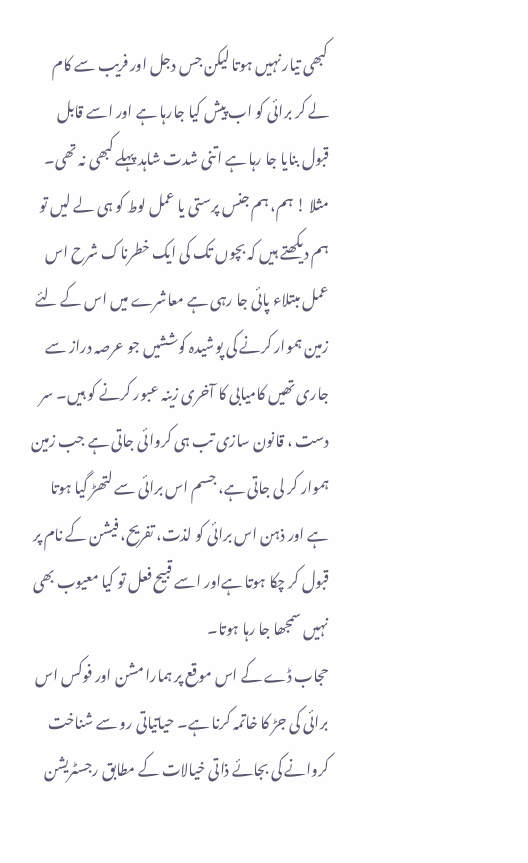کبھی تیار نہیں ہوتا لیکن جس دجل اور فریب سے کام لے کر برائی کو اب پیش کیا جارہا ہے اور اسے قابل قبول بنایا جا رہا ہے اتنی شدت شاہد پہلے کبھی نہ تھی۔ مثلا ! ہم، ہم جنس پرستی یا عمل لوط کو ہی لے لیں تو ہم دیکھتے ہیں کہ بچوں تک کی ایک خطرناک شرح اس عمل مبتلاء پائی جا رہی ہے معاشرے میں اس کے لئے زمین ہموار کرنے کی پوشیدہ کوششیں جو عرصہ دراز سے جاری تھیں کامیابی کا آخری زینہ عبور کرنے کو ہیں۔ سر دست ، قانون سازی تب ہی کروائی جاتی ہے جب زمین ہموار کر لی جاتی ہے، جسم اس برائی سے لتھڑ گیا ہوتا ہے اور ذہن اس برائی کو لذت، تفریح، فیشن کے نام پر قبول کر چکا ہوتا ہےاور اسے قبیح فعل تو کیا معیوب بھی نہیں سمجھا جا رہا ہوتا۔
حجاب ڈے کے اس موقع پر ہمارا مشن اور فوکس اس برائی کی جڑ کا خاتمہ کرنا ہے۔ حیاتیاتی رو سے شناخت کروانے کی بجائے ذاتی خیالات کے مطابق رجسٹریشن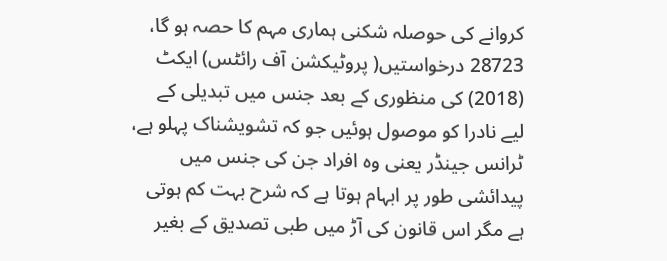کروانے کی حوصلہ شکنی ہماری مہم کا حصہ ہو گا، 28723 درخواستیں( پروٹیکشن آف رائٹس) ایکٹ (2018) کی منظوری کے بعد جنس میں تبدیلی کے لیے نادرا کو موصول ہوئیں جو کہ تشویشناک پہلو ہے، ٹرانس جینڈر یعنی وہ افراد جن کی جنس میں پیدائشی طور پر ابہام ہوتا ہے کہ شرح بہت کم ہوتی ہے مگر اس قانون کی آڑ میں طبی تصدیق کے بغیر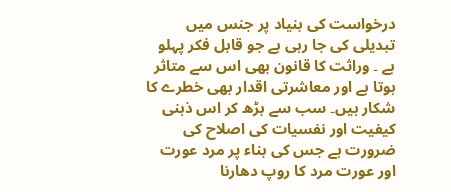درخواست کی بنیاد پر جنس میں تبدیلی کی جا رہی ہے جو قابل فکر پہلو ہے ۔ وراثت کا قانون بھی اس سے متاثر ہوتا ہے اور معاشرتی اقدار بھی خطرے کا شکار ہیں۔ سب سے بڑھ کر اس ذہنی کیفیت اور نفسیات کی اصلاح کی ضرورت ہے جس کی بناء پر مرد عورت اور عورت مرد کا روپ دھارنا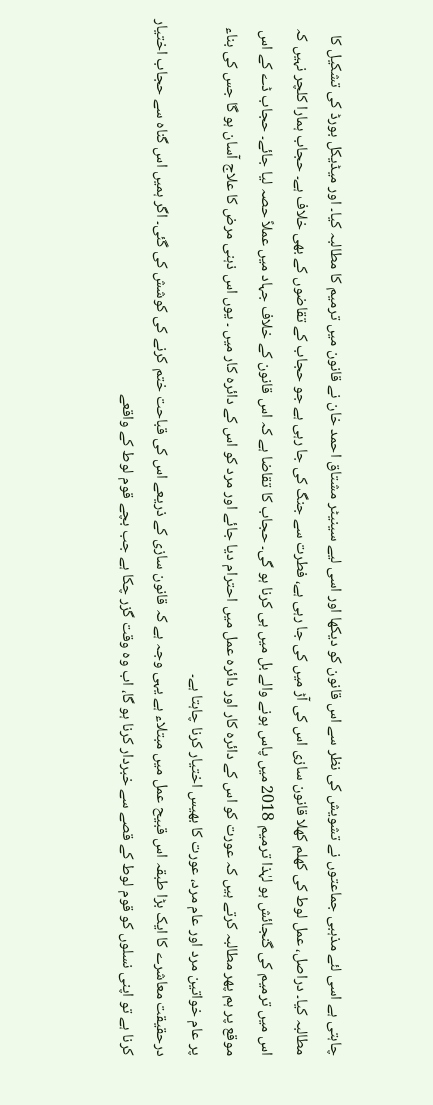چاہتی ہے اسی لئے مذہبی جماعتوں نے تشویش کی نظر سے اس قانون کو دیکھا اور اسی لیے سینیٹر مشتاق احمد خان نے قانون میں ترمیم کا مطالبہ کیا۔ اور میڈیکل بورڈ کی تشکیل کا مطالبہ کیا۔ دراصل، عمل لوط کی کھلم کھلا قانون سازی اس کی آڑ میں کی جا رہی ہے، فطرت سے جنگ کی جا رہی ہے جو حجاب کے تقاضوں کے بھی خلاف ہے۔ حجاب ہمارا کلچر نہیں کہ اس میں ترمیم کی گنجائش ہو لہٰذا ترمیم 2018 میں پاس ہونے والے بل میں ہی کرنا ہو گی۔ حجاب کا تقاضا ہے کہ اس قانون کے خلاف جہاد میں عملاً حصہ لیا جائے۔ حجاب ڈے کے اس موقع پر ہم پھر مطالبہ کرتے ہیں کہ عورت کو اس کے دائرہ کار اور دائرہ عمل میں احترام دیا جائے اور مرد کو اس کے دائرہ کار میں ۔ یوں اس ذہنی مرض کا علاج آسان ہو گا جس کی بناء پر عام خواتین مرد اور عام مرد، عورت کا بھیس اختیار کرنا چاہتا ہے۔
درحقیقت معاشرے کا ایک بڑا طبقہ اس قبیح عمل میں مبتلاء ہے یہی وجہ ہے کہ قانون سازی کے ذریعے اس کی قباحت ختم کرنے کی کوشش کی گئی۔ اگر ہمیں اس گناہ سے حجاب اختیار کرنا ہے تو اپنی نسلوں کو قوم لوط کے قصے سے خبردار کرنا ہو گا، اب وہ وقت گزر چکا ہے جب بچے قوم لوط کے واقعے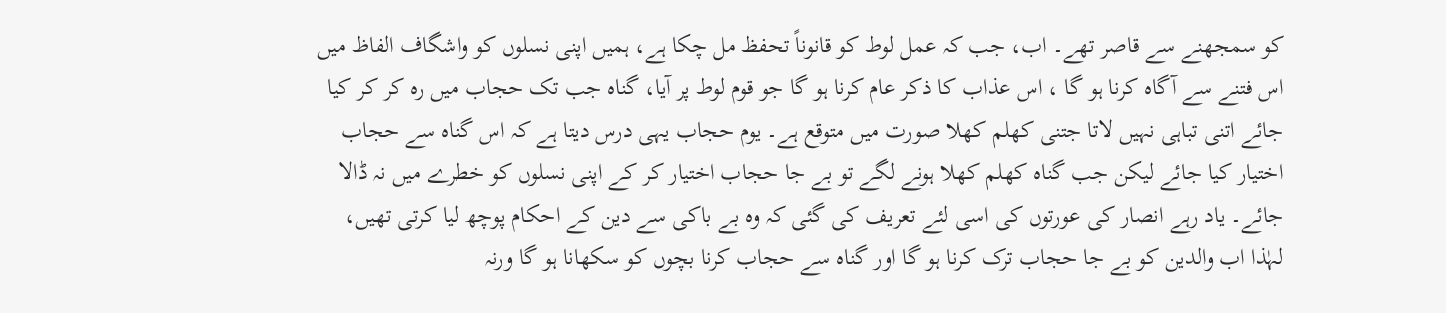کو سمجھنے سے قاصر تھے۔ اب، جب کہ عمل لوط کو قانوناً تحفظ مل چکا ہے، ہمیں اپنی نسلوں کو واشگاف الفاظ میں اس فتنے سے آگاہ کرنا ہو گا ، اس عذاب کا ذکر عام کرنا ہو گا جو قوم لوط پر آیا، گناہ جب تک حجاب میں رہ کر کر کیا جائے اتنی تباہی نہیں لاتا جتنی کھلم کھلا صورت میں متوقع ہے۔ یوم حجاب یہی درس دیتا ہے کہ اس گناہ سے حجاب اختیار کیا جائے لیکن جب گناہ کھلم کھلا ہونے لگے تو بے جا حجاب اختیار کر کے اپنی نسلوں کو خطرے میں نہ ڈالا جائے۔ یاد رہے انصار کی عورتوں کی اسی لئے تعریف کی گئی کہ وہ بے باکی سے دین کے احکام پوچھ لیا کرتی تھیں، لہٰذا اب والدین کو بے جا حجاب ترک کرنا ہو گا اور گناہ سے حجاب کرنا بچوں کو سکھانا ہو گا ورنہ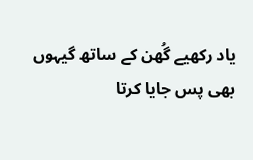یاد رکھیے گُھن کے ساتھ گیہوں بھی پس جایا کرتا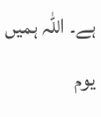ہے۔ اللہ ہمیں یوم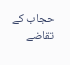حجاب کے تقاضے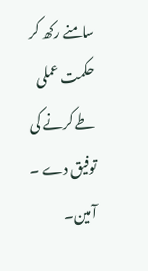سامنے رکھ کر حکمت عملی طے کرنے کی توفیق دے ۔ آمین۔